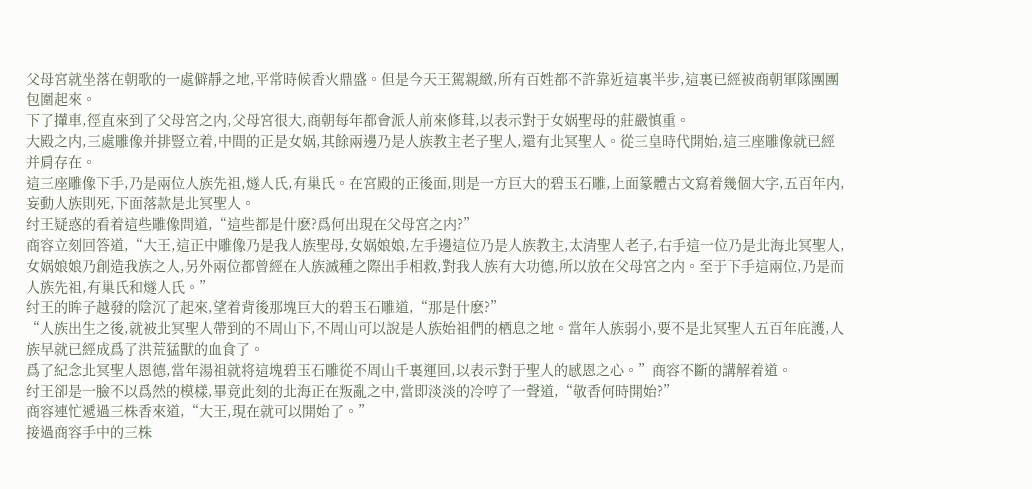父母宮就坐落在朝歌的一處僻靜之地,平常時候香火鼎盛。但是今天王駕親緻,所有百姓都不許靠近這裏半步,這裏已經被商朝軍隊團團包圍起來。
下了攆車,徑直來到了父母宮之内,父母宮很大,商朝每年都會派人前來修葺,以表示對于女娲聖母的莊嚴慎重。
大殿之内,三處雕像并排豎立着,中間的正是女娲,其餘兩邊乃是人族教主老子聖人,還有北冥聖人。從三皇時代開始,這三座雕像就已經并肩存在。
這三座雕像下手,乃是兩位人族先祖,燧人氏,有巢氏。在宮殿的正後面,則是一方巨大的碧玉石雕,上面篆體古文寫着幾個大字,五百年内,妄動人族則死,下面落款是北冥聖人。
纣王疑惑的看着這些雕像問道,“這些都是什麽?爲何出現在父母宮之内?”
商容立刻回答道,“大王,這正中雕像乃是我人族聖母,女娲娘娘,左手邊這位乃是人族教主,太清聖人老子,右手這一位乃是北海北冥聖人,女娲娘娘乃創造我族之人,另外兩位都曾經在人族滅種之際出手相救,對我人族有大功德,所以放在父母宮之内。至于下手這兩位,乃是而人族先祖,有巢氏和燧人氏。”
纣王的眸子越發的陰沉了起來,望着背後那塊巨大的碧玉石雕道,“那是什麽?”
“人族出生之後,就被北冥聖人帶到的不周山下,不周山可以說是人族始祖們的栖息之地。當年人族弱小,要不是北冥聖人五百年庇護,人族早就已經成爲了洪荒猛獸的血食了。
爲了紀念北冥聖人恩德,當年湯祖就将這塊碧玉石雕從不周山千裏運回,以表示對于聖人的感恩之心。”商容不斷的講解着道。
纣王卻是一臉不以爲然的模樣,畢竟此刻的北海正在叛亂之中,當即淡淡的冷哼了一聲道,“敬香何時開始?”
商容連忙遞過三株香來道,“大王,現在就可以開始了。”
接過商容手中的三株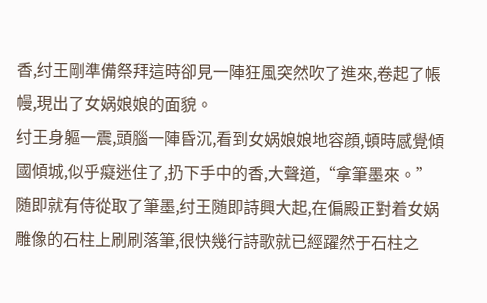香,纣王剛準備祭拜這時卻見一陣狂風突然吹了進來,卷起了帳幔,現出了女娲娘娘的面貌。
纣王身軀一震,頭腦一陣昏沉,看到女娲娘娘地容顔,頓時感覺傾國傾城,似乎癡迷住了,扔下手中的香,大聲道,“拿筆墨來。”
随即就有侍從取了筆墨,纣王随即詩興大起,在偏殿正對着女娲雕像的石柱上刷刷落筆,很快幾行詩歌就已經躍然于石柱之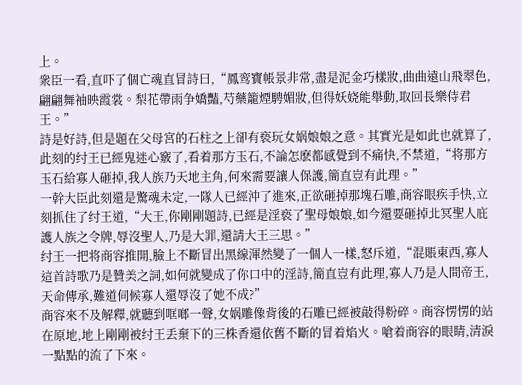上。
衆臣一看,直吓了個亡魂直冒詩曰,“鳳鸾寶帳景非常,盡是泥金巧樣妝,曲曲遠山飛翠色,翩翩舞袖映霞裳。梨花帶雨争嬌豔,芍藥籠煙騁媚妝,但得妖娆能舉動,取回長樂侍君王。”
詩是好詩,但是題在父母宮的石柱之上卻有亵玩女娲娘娘之意。其實光是如此也就算了,此刻的纣王已經鬼迷心竅了,看着那方玉石,不論怎麽都感覺到不痛快,不禁道,“将那方玉石給寡人砸掉,我人族乃天地主角,何來需要讓人保護,簡直豈有此理。”
一幹大臣此刻還是驚魂未定,一隊人已經沖了進來,正欲砸掉那塊石雕,商容眼疾手快,立刻抓住了纣王道,“大王,你剛剛題詩,已經是淫亵了聖母娘娘,如今還要砸掉北冥聖人庇護人族之令牌,辱沒聖人,乃是大罪,還請大王三思。”
纣王一把将商容推開,臉上不斷冒出黑線渾然變了一個人一樣,怒斥道,“混賬東西,寡人這首詩歌乃是贊美之詞,如何就變成了你口中的淫詩,簡直豈有此理,寡人乃是人間帝王,天命傳承,難道伺候寡人還辱沒了她不成?”
商容來不及解釋,就聽到哐啷一聲,女娲雕像背後的石雕已經被敲得粉碎。商容愣愣的站在原地,地上剛剛被纣王丢棄下的三株香還依舊不斷的冒着焰火。嗆着商容的眼睛,清淚一點點的流了下來。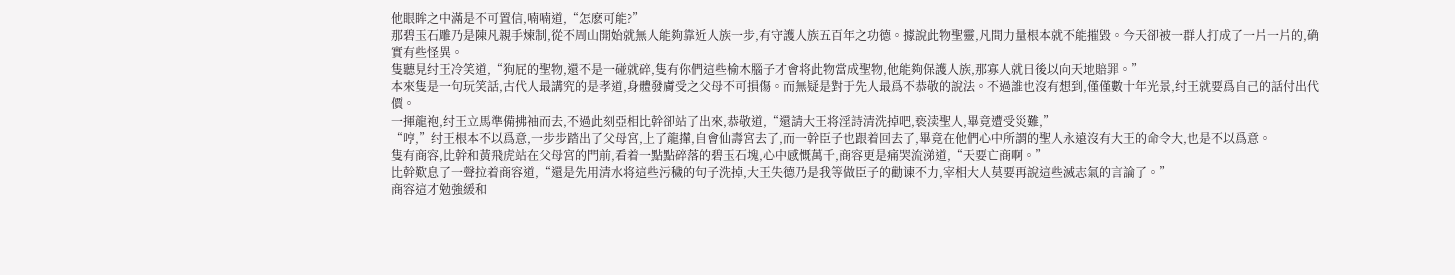他眼眸之中滿是不可置信,喃喃道,“怎麽可能?”
那碧玉石雕乃是陳凡親手煉制,從不周山開始就無人能夠靠近人族一步,有守護人族五百年之功德。據說此物聖靈,凡間力量根本就不能摧毀。今天卻被一群人打成了一片一片的,确實有些怪異。
隻聽見纣王冷笑道,“狗屁的聖物,還不是一碰就碎,隻有你們這些榆木腦子才會将此物當成聖物,他能夠保護人族,那寡人就日後以向天地賠罪。”
本來隻是一句玩笑話,古代人最講究的是孝道,身體發膚受之父母不可損傷。而無疑是對于先人最爲不恭敬的說法。不過誰也沒有想到,僅僅數十年光景,纣王就要爲自己的話付出代價。
一揮龍袍,纣王立馬準備拂袖而去,不過此刻亞相比幹卻站了出來,恭敬道,“還請大王将淫詩清洗掉吧,亵渎聖人,畢竟遭受災難,”
“哼,”纣王根本不以爲意,一步步踏出了父母宮,上了龍攆,自會仙壽宮去了,而一幹臣子也跟着回去了,畢竟在他們心中所謂的聖人永遠沒有大王的命令大,也是不以爲意。
隻有商容,比幹和黃飛虎站在父母宮的門前,看着一點點碎落的碧玉石塊,心中感慨萬千,商容更是痛哭流涕道,“天要亡商啊。”
比幹歎息了一聲拉着商容道,“還是先用清水将這些污穢的句子洗掉,大王失德乃是我等做臣子的勸谏不力,宰相大人莫要再說這些滅志氣的言論了。”
商容這才勉強緩和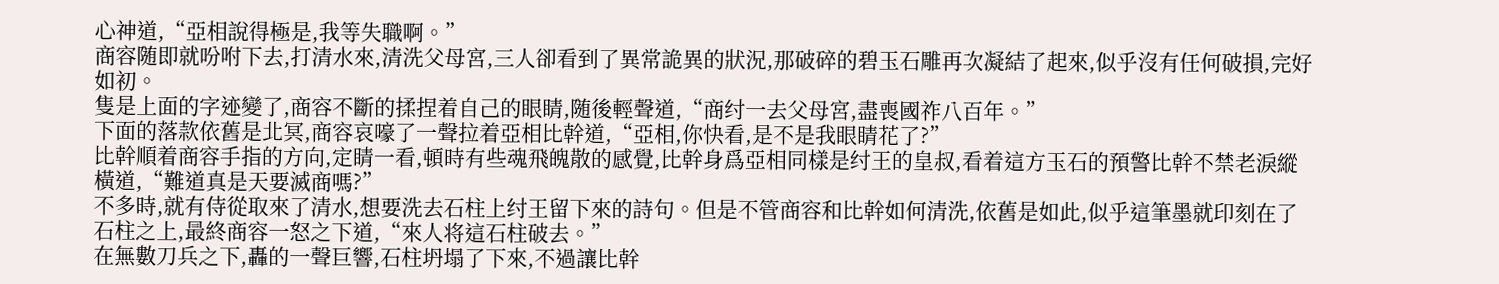心神道,“亞相說得極是,我等失職啊。”
商容随即就吩咐下去,打清水來,清洗父母宮,三人卻看到了異常詭異的狀況,那破碎的碧玉石雕再次凝結了起來,似乎沒有任何破損,完好如初。
隻是上面的字迹變了,商容不斷的揉捏着自己的眼睛,随後輕聲道,“商纣一去父母宮,盡喪國祚八百年。”
下面的落款依舊是北冥,商容哀嚎了一聲拉着亞相比幹道,“亞相,你快看,是不是我眼睛花了?”
比幹順着商容手指的方向,定睛一看,頓時有些魂飛魄散的感覺,比幹身爲亞相同樣是纣王的皇叔,看着這方玉石的預警比幹不禁老淚縱橫道,“難道真是天要滅商嗎?”
不多時,就有侍從取來了清水,想要洗去石柱上纣王留下來的詩句。但是不管商容和比幹如何清洗,依舊是如此,似乎這筆墨就印刻在了石柱之上,最終商容一怒之下道,“來人将這石柱破去。”
在無數刀兵之下,轟的一聲巨響,石柱坍塌了下來,不過讓比幹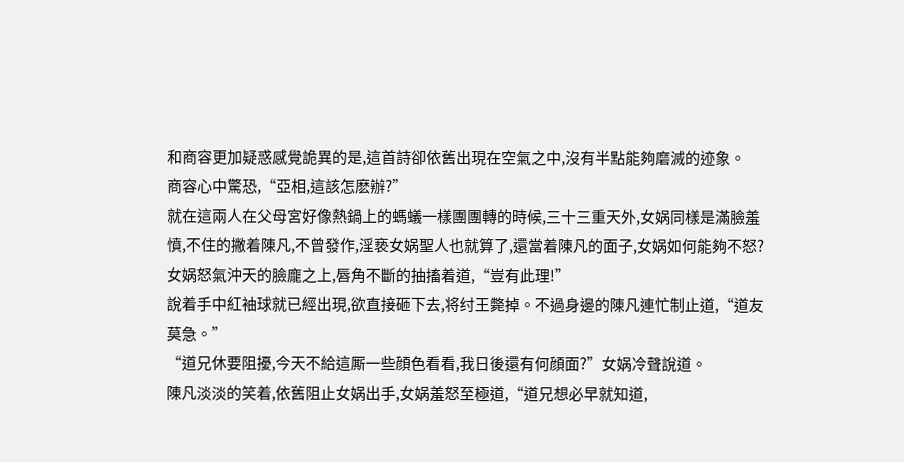和商容更加疑惑感覺詭異的是,這首詩卻依舊出現在空氣之中,沒有半點能夠磨滅的迹象。
商容心中驚恐,“亞相,這該怎麽辦?”
就在這兩人在父母宮好像熱鍋上的螞蟻一樣團團轉的時候,三十三重天外,女娲同樣是滿臉羞憤,不住的撇着陳凡,不曾發作,淫亵女娲聖人也就算了,還當着陳凡的面子,女娲如何能夠不怒?
女娲怒氣沖天的臉龐之上,唇角不斷的抽搐着道,“豈有此理!”
說着手中紅袖球就已經出現,欲直接砸下去,将纣王斃掉。不過身邊的陳凡連忙制止道,“道友莫急。”
“道兄休要阻擾,今天不給這厮一些顔色看看,我日後還有何顔面?”女娲冷聲說道。
陳凡淡淡的笑着,依舊阻止女娲出手,女娲羞怒至極道,“道兄想必早就知道,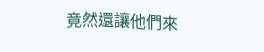竟然還讓他們來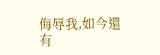侮辱我,如今還有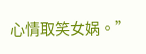心情取笑女娲。”